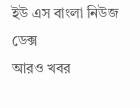ইউ এস বাংলা নিউজ ডেক্স
আরও খবর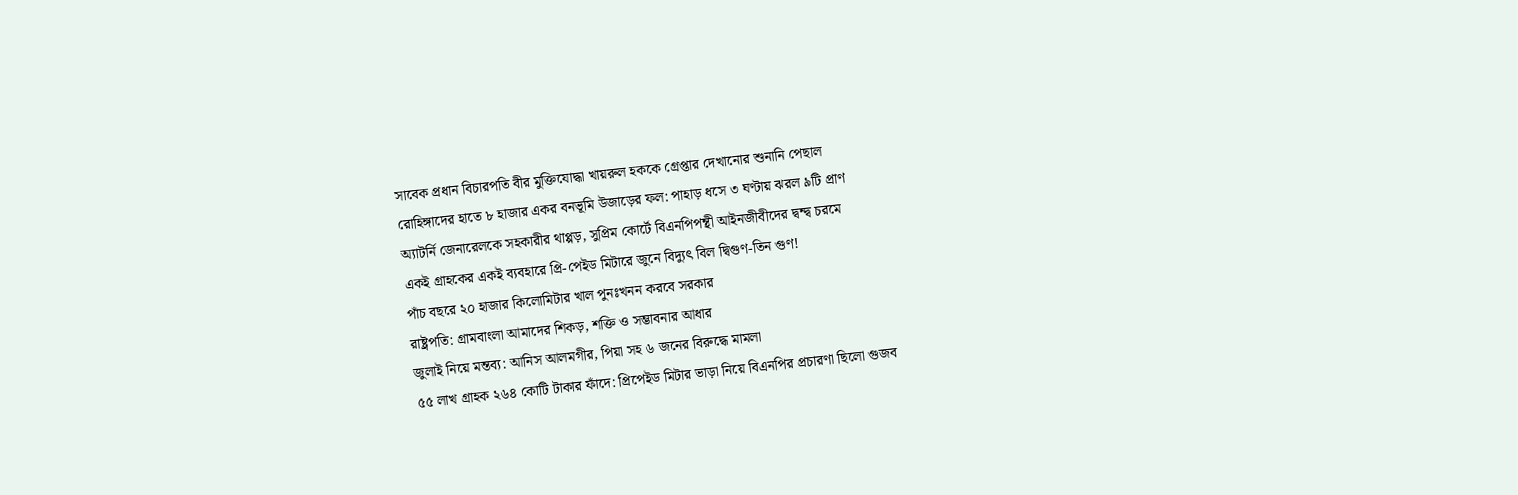সাবেক প্রধান বিচারপতি বীর মুক্তিযোদ্ধা খায়রুল হককে গ্রেপ্তার দেখানোর শুনানি পেছাল
রোহিঙ্গাদের হাতে ৮ হাজার একর বনভূমি উজাড়ের ফল: পাহাড় ধসে ৩ ঘণ্টায় ঝরল ৯টি প্রাণ
অ্যাটর্নি জেনারেলকে সহকারীর থাপ্পড়, সুপ্রিম কোর্টে বিএনপিপন্থী আইনজীবীদের দ্বন্দ্ব চরমে
একই গ্রাহকের একই ব্যবহারে প্রি-পেইড মিটারে জুনে বিদ্যুৎ বিল দ্বিগুণ-তিন গুণ!
পাঁচ বছরে ২০ হাজার কিলোমিটার খাল পুনঃখনন করবে সরকার
রাষ্ট্রপতি: গ্রামবাংলা আমাদের শিকড়, শক্তি ও সম্ভাবনার আধার
জুলাই নিয়ে মন্তব্য: আনিস আলমগীর, পিয়া সহ ৬ জনের বিরুদ্ধে মামলা
৫৫ লাখ গ্রাহক ২৬৪ কোটি টাকার ফাঁদে: প্রিপেইড মিটার ভাড়া নিয়ে বিএনপির প্রচারণা ছিলো গুজব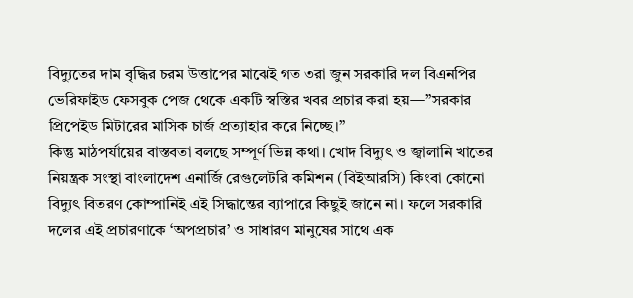বিদ্যুতের দাম বৃদ্ধির চরম উত্তাপের মাঝেই গত ৩রা জুন সরকারি দল বিএনপির ভেরিফাইড ফেসবুক পেজ থেকে একটি স্বস্তির খবর প্রচার করা হয়—”সরকার প্রিপেইড মিটারের মাসিক চার্জ প্রত্যাহার করে নিচ্ছে।”
কিন্তু মাঠপর্যায়ের বাস্তবতা বলছে সম্পূর্ণ ভিন্ন কথা। খোদ বিদ্যুৎ ও জ্বালানি খাতের নিয়ন্ত্রক সংস্থা বাংলাদেশ এনার্জি রেগুলেটরি কমিশন (বিইআরসি) কিংবা কোনো বিদ্যুৎ বিতরণ কোম্পানিই এই সিদ্ধান্তের ব্যাপারে কিছুই জানে না। ফলে সরকারি দলের এই প্রচারণাকে ‘অপপ্রচার’ ও সাধারণ মানুষের সাথে এক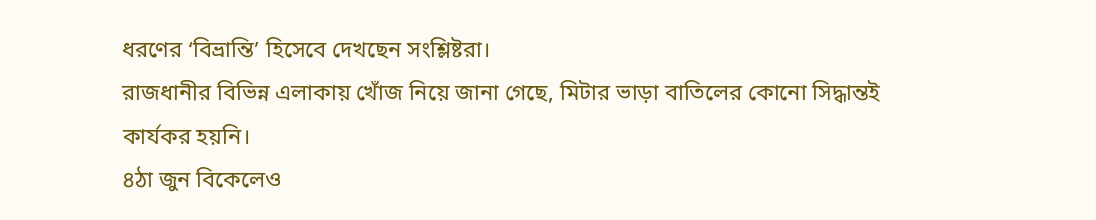ধরণের ‘বিভ্রান্তি’ হিসেবে দেখছেন সংশ্লিষ্টরা।
রাজধানীর বিভিন্ন এলাকায় খোঁজ নিয়ে জানা গেছে, মিটার ভাড়া বাতিলের কোনো সিদ্ধান্তই কার্যকর হয়নি।
৪ঠা জুন বিকেলেও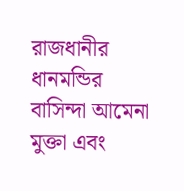রাজধানীর ধানমন্ডির বাসিন্দা আমেনা মুক্তা এবং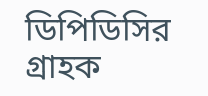ডিপিডিসির গ্রাহক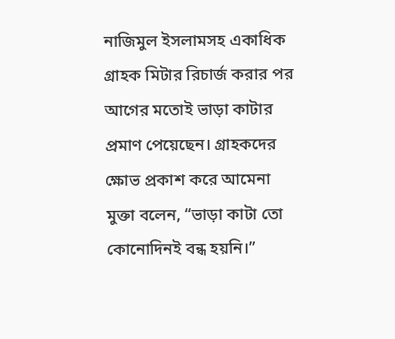নাজিমুল ইসলামসহ একাধিক
গ্রাহক মিটার রিচার্জ করার পর আগের মতোই ভাড়া কাটার প্রমাণ পেয়েছেন। গ্রাহকদের ক্ষোভ প্রকাশ করে আমেনা মুক্তা বলেন, “ভাড়া কাটা তো কোনোদিনই বন্ধ হয়নি।”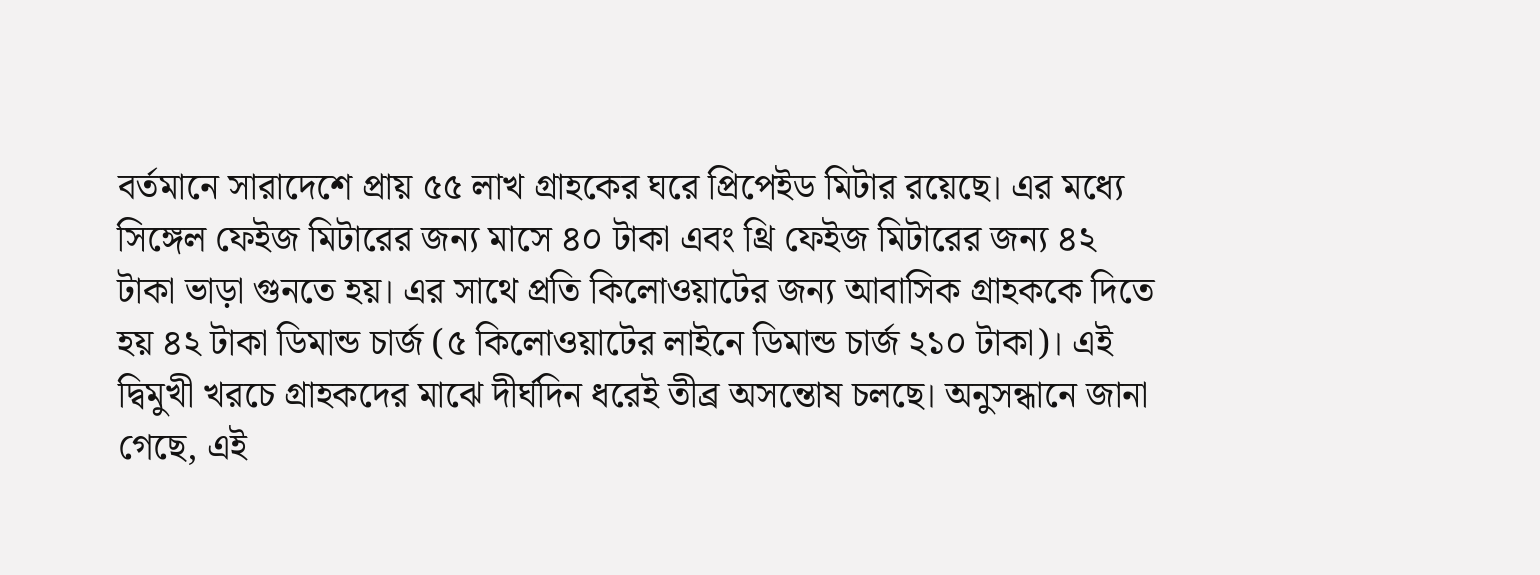বর্তমানে সারাদেশে প্রায় ৫৫ লাখ গ্রাহকের ঘরে প্রিপেইড মিটার রয়েছে। এর মধ্যে সিঙ্গেল ফেইজ মিটারের জন্য মাসে ৪০ টাকা এবং থ্রি ফেইজ মিটারের জন্য ৪২ টাকা ভাড়া গুনতে হয়। এর সাথে প্রতি কিলোওয়াটের জন্য আবাসিক গ্রাহককে দিতে হয় ৪২ টাকা ডিমান্ড চার্জ (৫ কিলোওয়াটের লাইনে ডিমান্ড চার্জ ২১০ টাকা)। এই দ্বিমুখী খরচে গ্রাহকদের মাঝে দীর্ঘদিন ধরেই তীব্র অসন্তোষ চলছে। অনুসন্ধানে জানা গেছে, এই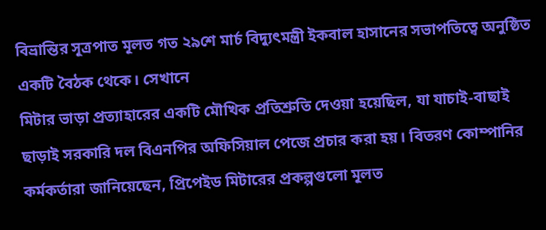বিভ্রান্তির সূত্রপাত মূলত গত ২৯শে মার্চ বিদ্যুৎমন্ত্রী ইকবাল হাসানের সভাপতিত্বে অনুষ্ঠিত একটি বৈঠক থেকে। সেখানে
মিটার ভাড়া প্রত্যাহারের একটি মৌখিক প্রতিশ্রুতি দেওয়া হয়েছিল, যা যাচাই-বাছাই ছাড়াই সরকারি দল বিএনপির অফিসিয়াল পেজে প্রচার করা হয়। বিতরণ কোম্পানির কর্মকর্তারা জানিয়েছেন, প্রিপেইড মিটারের প্রকল্পগুলো মূলত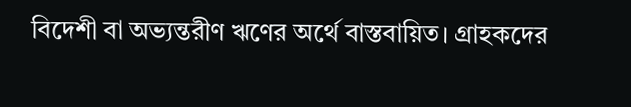বিদেশী বা অভ্যন্তরীণ ঋণের অর্থে বাস্তবায়িত। গ্রাহকদের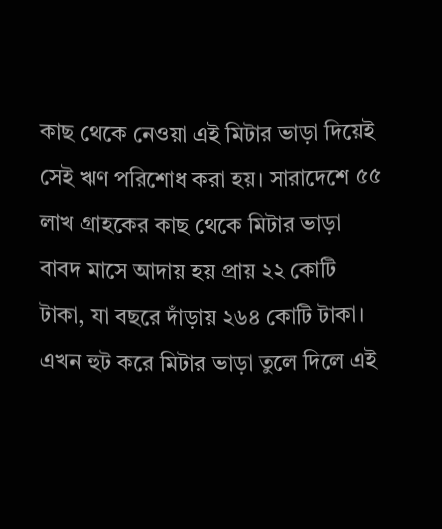কাছ থেকে নেওয়া এই মিটার ভাড়া দিয়েই সেই ঋণ পরিশোধ করা হয়। সারাদেশে ৫৫ লাখ গ্রাহকের কাছ থেকে মিটার ভাড়া বাবদ মাসে আদায় হয় প্রায় ২২ কোটি টাকা, যা বছরে দাঁড়ায় ২৬৪ কোটি টাকা। এখন হুট করে মিটার ভাড়া তুলে দিলে এই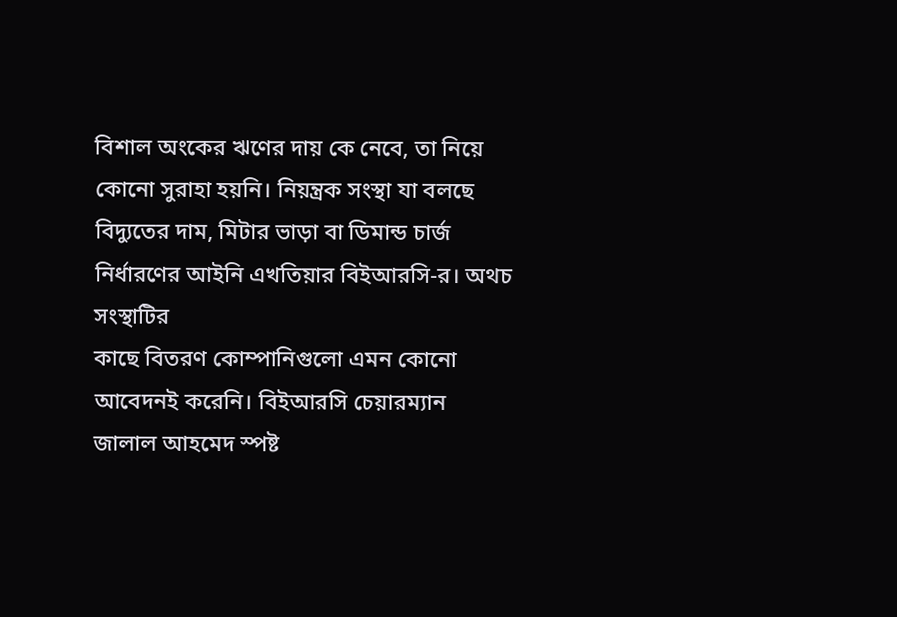বিশাল অংকের ঋণের দায় কে নেবে, তা নিয়ে কোনো সুরাহা হয়নি। নিয়ন্ত্রক সংস্থা যা বলছে বিদ্যুতের দাম, মিটার ভাড়া বা ডিমান্ড চার্জ নির্ধারণের আইনি এখতিয়ার বিইআরসি-র। অথচ সংস্থাটির
কাছে বিতরণ কোম্পানিগুলো এমন কোনো আবেদনই করেনি। বিইআরসি চেয়ারম্যান জালাল আহমেদ স্পষ্ট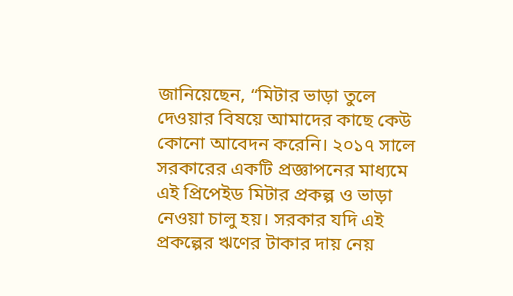জানিয়েছেন, “মিটার ভাড়া তুলে দেওয়ার বিষয়ে আমাদের কাছে কেউ কোনো আবেদন করেনি। ২০১৭ সালে সরকারের একটি প্রজ্ঞাপনের মাধ্যমে এই প্রিপেইড মিটার প্রকল্প ও ভাড়া নেওয়া চালু হয়। সরকার যদি এই প্রকল্পের ঋণের টাকার দায় নেয়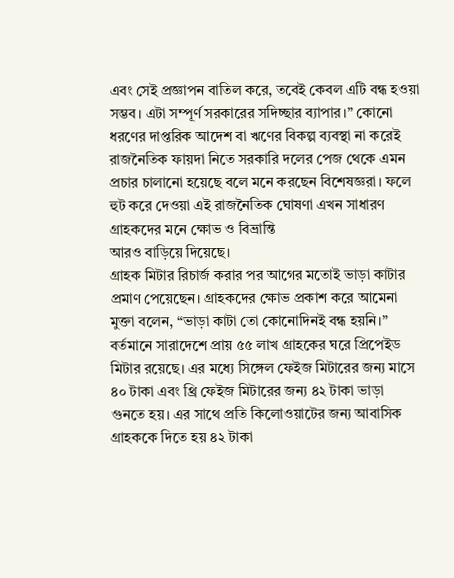এবং সেই প্রজ্ঞাপন বাতিল করে, তবেই কেবল এটি বন্ধ হওয়া সম্ভব। এটা সম্পূর্ণ সরকারের সদিচ্ছার ব্যাপার।” কোনো ধরণের দাপ্তরিক আদেশ বা ঋণের বিকল্প ব্যবস্থা না করেই রাজনৈতিক ফায়দা নিতে সরকারি দলের পেজ থেকে এমন প্রচার চালানো হয়েছে বলে মনে করছেন বিশেষজ্ঞরা। ফলে হুট করে দেওয়া এই রাজনৈতিক ঘোষণা এখন সাধারণ গ্রাহকদের মনে ক্ষোভ ও বিভ্রান্তি
আরও বাড়িয়ে দিয়েছে।
গ্রাহক মিটার রিচার্জ করার পর আগের মতোই ভাড়া কাটার প্রমাণ পেয়েছেন। গ্রাহকদের ক্ষোভ প্রকাশ করে আমেনা মুক্তা বলেন, “ভাড়া কাটা তো কোনোদিনই বন্ধ হয়নি।” বর্তমানে সারাদেশে প্রায় ৫৫ লাখ গ্রাহকের ঘরে প্রিপেইড মিটার রয়েছে। এর মধ্যে সিঙ্গেল ফেইজ মিটারের জন্য মাসে ৪০ টাকা এবং থ্রি ফেইজ মিটারের জন্য ৪২ টাকা ভাড়া গুনতে হয়। এর সাথে প্রতি কিলোওয়াটের জন্য আবাসিক গ্রাহককে দিতে হয় ৪২ টাকা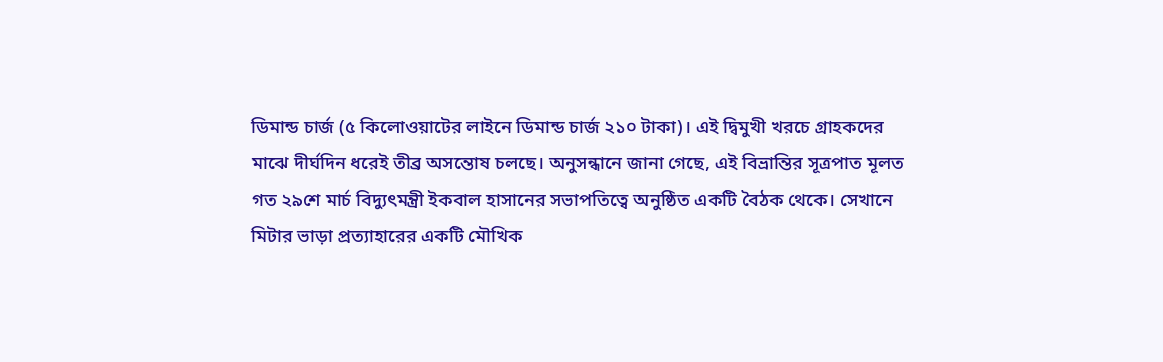ডিমান্ড চার্জ (৫ কিলোওয়াটের লাইনে ডিমান্ড চার্জ ২১০ টাকা)। এই দ্বিমুখী খরচে গ্রাহকদের মাঝে দীর্ঘদিন ধরেই তীব্র অসন্তোষ চলছে। অনুসন্ধানে জানা গেছে, এই বিভ্রান্তির সূত্রপাত মূলত গত ২৯শে মার্চ বিদ্যুৎমন্ত্রী ইকবাল হাসানের সভাপতিত্বে অনুষ্ঠিত একটি বৈঠক থেকে। সেখানে
মিটার ভাড়া প্রত্যাহারের একটি মৌখিক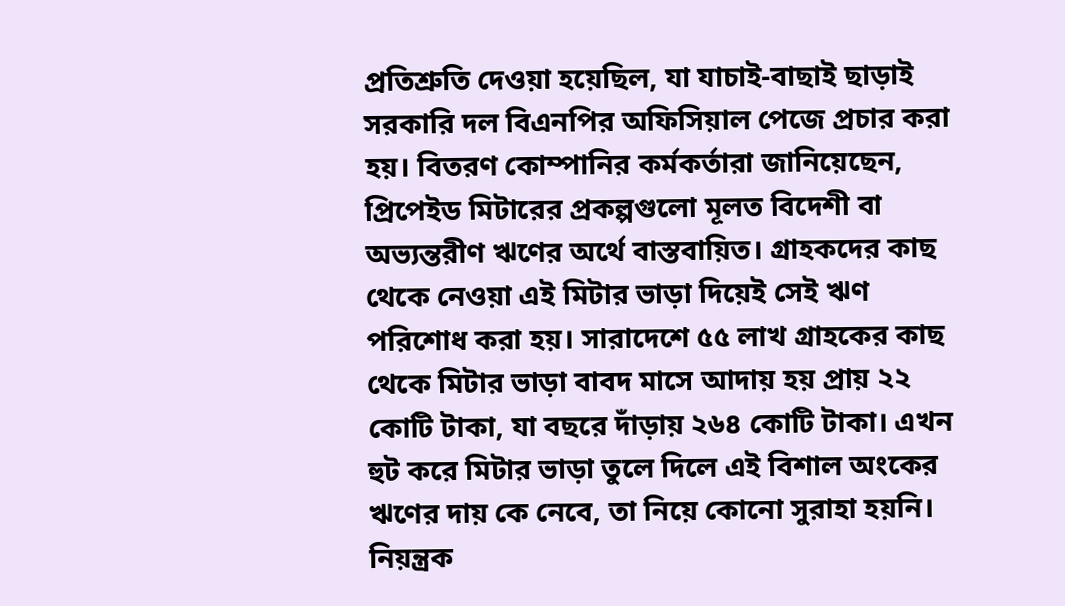প্রতিশ্রুতি দেওয়া হয়েছিল, যা যাচাই-বাছাই ছাড়াই সরকারি দল বিএনপির অফিসিয়াল পেজে প্রচার করা হয়। বিতরণ কোম্পানির কর্মকর্তারা জানিয়েছেন, প্রিপেইড মিটারের প্রকল্পগুলো মূলত বিদেশী বা অভ্যন্তরীণ ঋণের অর্থে বাস্তবায়িত। গ্রাহকদের কাছ থেকে নেওয়া এই মিটার ভাড়া দিয়েই সেই ঋণ পরিশোধ করা হয়। সারাদেশে ৫৫ লাখ গ্রাহকের কাছ থেকে মিটার ভাড়া বাবদ মাসে আদায় হয় প্রায় ২২ কোটি টাকা, যা বছরে দাঁড়ায় ২৬৪ কোটি টাকা। এখন হুট করে মিটার ভাড়া তুলে দিলে এই বিশাল অংকের ঋণের দায় কে নেবে, তা নিয়ে কোনো সুরাহা হয়নি। নিয়ন্ত্রক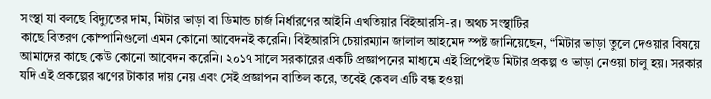সংস্থা যা বলছে বিদ্যুতের দাম, মিটার ভাড়া বা ডিমান্ড চার্জ নির্ধারণের আইনি এখতিয়ার বিইআরসি-র। অথচ সংস্থাটির
কাছে বিতরণ কোম্পানিগুলো এমন কোনো আবেদনই করেনি। বিইআরসি চেয়ারম্যান জালাল আহমেদ স্পষ্ট জানিয়েছেন, “মিটার ভাড়া তুলে দেওয়ার বিষয়ে আমাদের কাছে কেউ কোনো আবেদন করেনি। ২০১৭ সালে সরকারের একটি প্রজ্ঞাপনের মাধ্যমে এই প্রিপেইড মিটার প্রকল্প ও ভাড়া নেওয়া চালু হয়। সরকার যদি এই প্রকল্পের ঋণের টাকার দায় নেয় এবং সেই প্রজ্ঞাপন বাতিল করে, তবেই কেবল এটি বন্ধ হওয়া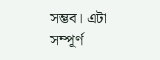সম্ভব। এটা সম্পূর্ণ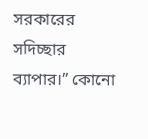সরকারের সদিচ্ছার ব্যাপার।” কোনো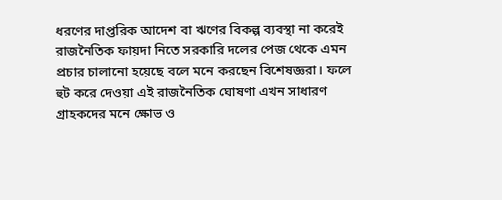ধরণের দাপ্তরিক আদেশ বা ঋণের বিকল্প ব্যবস্থা না করেই রাজনৈতিক ফায়দা নিতে সরকারি দলের পেজ থেকে এমন প্রচার চালানো হয়েছে বলে মনে করছেন বিশেষজ্ঞরা। ফলে হুট করে দেওয়া এই রাজনৈতিক ঘোষণা এখন সাধারণ গ্রাহকদের মনে ক্ষোভ ও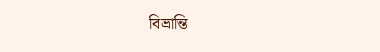বিভ্রান্তি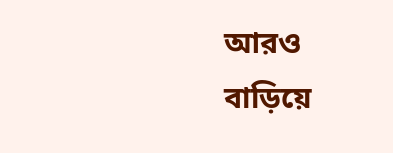আরও বাড়িয়ে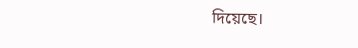দিয়েছে।